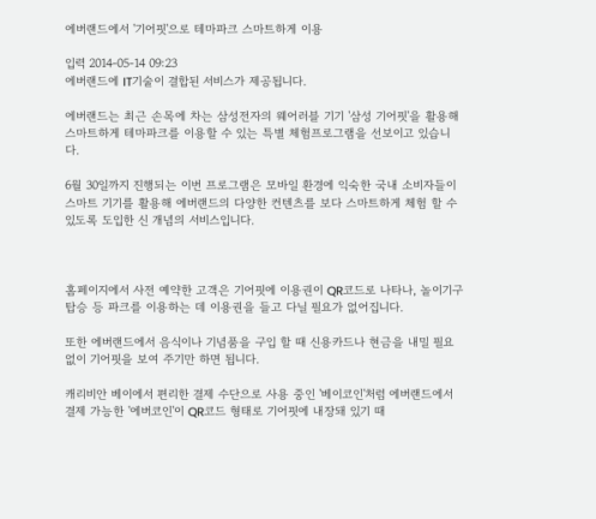에버랜드에서 '기어핏'으로 테마파크 스마트하게 이용

입력 2014-05-14 09:23
에버랜드에 IT기술이 결합된 서비스가 제공됩니다.

에버랜드는 최근 손목에 차는 삼성전자의 웨어러블 기기 '삼성 기어핏'을 활용해 스마트하게 테마파크를 이용할 수 있는 특별 체험프로그램을 선보이고 있습니다.

6월 30일까지 진행되는 이번 프로그램은 모바일 환경에 익숙한 국내 소비자들이 스마트 기기를 활용해 에버랜드의 다양한 컨텐츠를 보다 스마트하게 체험 할 수 있도록 도입한 신 개념의 서비스입니다.



홈페이지에서 사전 예약한 고객은 기어핏에 이용권이 QR코드로 나타나, 놀이기구 탑승 등 파크를 이용하는 데 이용권을 들고 다닐 필요가 없어집니다.

또한 에버랜드에서 음식이나 기념품을 구입 할 때 신용카드나 현금을 내밀 필요 없이 기어핏을 보여 주기만 하면 됩니다.

캐리비안 베이에서 편리한 결제 수단으로 사용 중인 '베이코인'처럼 에버랜드에서 결제 가능한 '에버코인'이 QR코드 형태로 기어핏에 내장돼 있기 때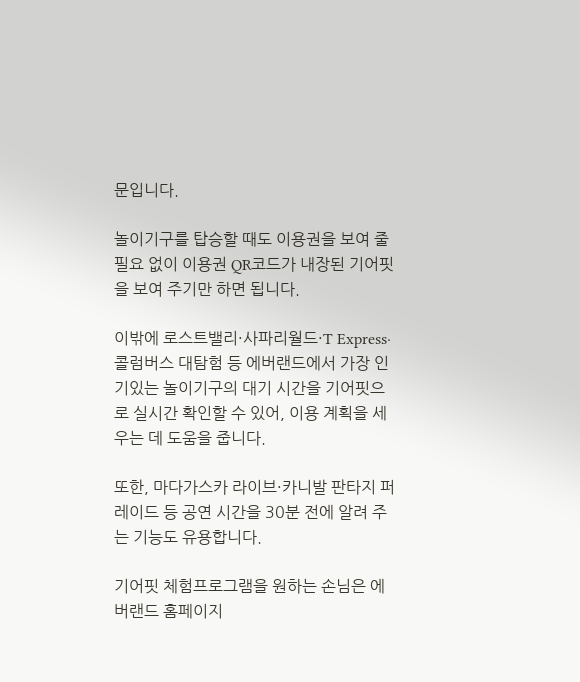문입니다.

놀이기구를 탑승할 때도 이용권을 보여 줄 필요 없이 이용권 QR코드가 내장된 기어핏을 보여 주기만 하면 됩니다.

이밖에 로스트밸리·사파리월드·T Express·콜럼버스 대탐험 등 에버랜드에서 가장 인기있는 놀이기구의 대기 시간을 기어핏으로 실시간 확인할 수 있어, 이용 계획을 세우는 데 도움을 줍니다.

또한, 마다가스카 라이브·카니발 판타지 퍼레이드 등 공연 시간을 30분 전에 알려 주는 기능도 유용합니다.

기어핏 체험프로그램을 원하는 손님은 에버랜드 홈페이지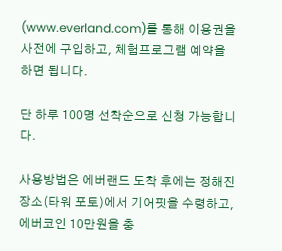(www.everland.com)를 통해 이용권을 사전에 구입하고, 체험프로그램 예약을 하면 됩니다.

단 하루 100명 선착순으로 신청 가능합니다.

사용방법은 에버랜드 도착 후에는 정해진 장소(타워 포토)에서 기어핏을 수령하고, 에버코인 10만원을 충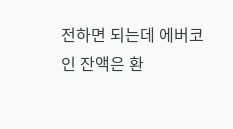전하면 되는데 에버코인 잔액은 환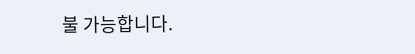불 가능합니다.